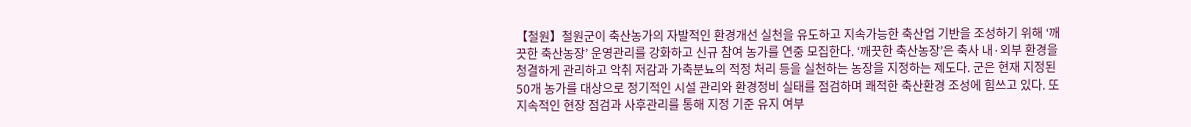【철원】철원군이 축산농가의 자발적인 환경개선 실천을 유도하고 지속가능한 축산업 기반을 조성하기 위해 ‘깨끗한 축산농장’ 운영관리를 강화하고 신규 참여 농가를 연중 모집한다. ‘깨끗한 축산농장’은 축사 내·외부 환경을 청결하게 관리하고 악취 저감과 가축분뇨의 적정 처리 등을 실천하는 농장을 지정하는 제도다. 군은 현재 지정된 50개 농가를 대상으로 정기적인 시설 관리와 환경정비 실태를 점검하며 쾌적한 축산환경 조성에 힘쓰고 있다. 또 지속적인 현장 점검과 사후관리를 통해 지정 기준 유지 여부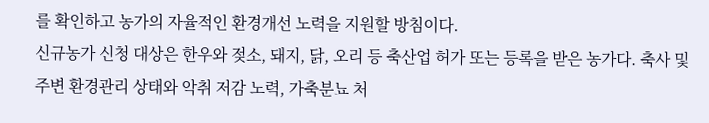를 확인하고 농가의 자율적인 환경개선 노력을 지원할 방침이다.
신규농가 신청 대상은 한우와 젖소, 돼지, 닭, 오리 등 축산업 허가 또는 등록을 받은 농가다. 축사 및 주변 환경관리 상태와 악취 저감 노력, 가축분뇨 처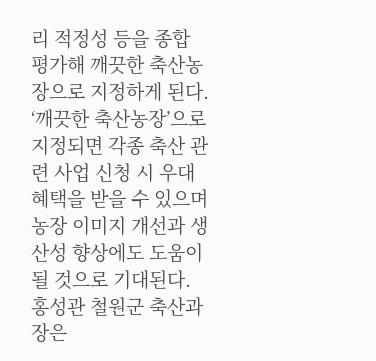리 적정성 등을 종합 평가해 깨끗한 축산농장으로 지정하게 된다. ‘깨끗한 축산농장’으로 지정되면 각종 축산 관련 사업 신청 시 우대 혜택을 받을 수 있으며 농장 이미지 개선과 생산성 향상에도 도움이 될 것으로 기대된다. 홍성관 철원군 축산과장은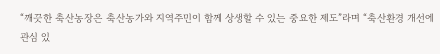“깨끗한 축산농장은 축산농가와 지역주민이 함께 상생할 수 있는 중요한 제도”라며 “축산환경 개선에 관심 있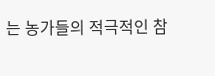는 농가들의 적극적인 참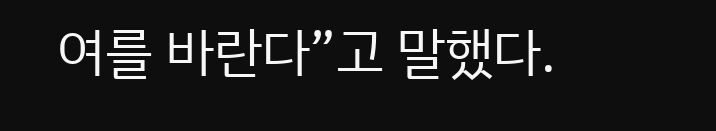여를 바란다”고 말했다.